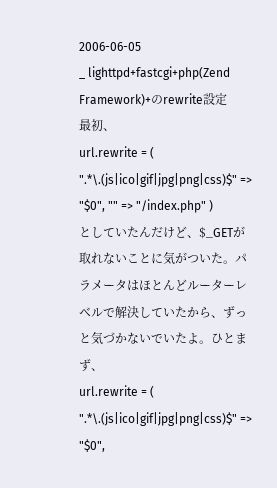2006-06-05
_ lighttpd+fastcgi+php(Zend Framework)+のrewrite設定
最初、
url.rewrite = ( ".*\.(js|ico|gif|jpg|png|css)$" => "$0", "" => "/index.php" )
としていたんだけど、$_GETが取れないことに気がついた。パラメータはほとんどルーターレベルで解決していたから、ずっと気づかないでいたよ。ひとまず、
url.rewrite = ( ".*\.(js|ico|gif|jpg|png|css)$" => "$0",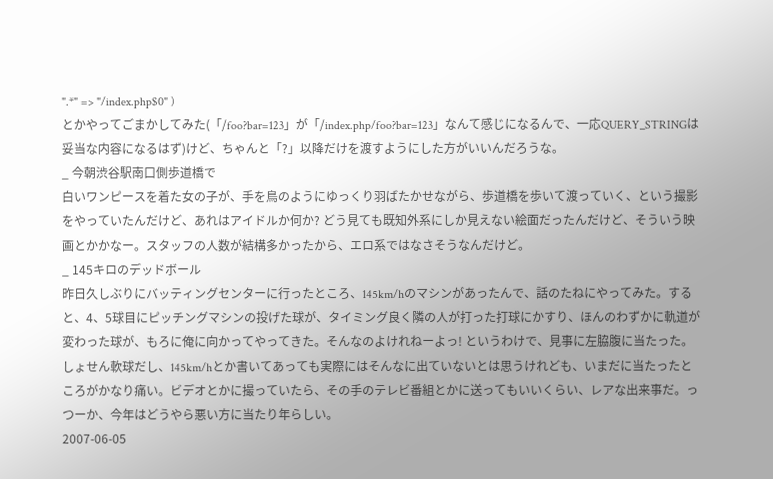".*" => "/index.php$0" )
とかやってごまかしてみた(「/foo?bar=123」が「/index.php/foo?bar=123」なんて感じになるんで、一応QUERY_STRINGは妥当な内容になるはず)けど、ちゃんと「?」以降だけを渡すようにした方がいいんだろうな。
_ 今朝渋谷駅南口側歩道橋で
白いワンピースを着た女の子が、手を鳥のようにゆっくり羽ばたかせながら、歩道橋を歩いて渡っていく、という撮影をやっていたんだけど、あれはアイドルか何か? どう見ても既知外系にしか見えない絵面だったんだけど、そういう映画とかかなー。スタッフの人数が結構多かったから、エロ系ではなさそうなんだけど。
_ 145キロのデッドボール
昨日久しぶりにバッティングセンターに行ったところ、145km/hのマシンがあったんで、話のたねにやってみた。すると、4、5球目にピッチングマシンの投げた球が、タイミング良く隣の人が打った打球にかすり、ほんのわずかに軌道が変わった球が、もろに俺に向かってやってきた。そんなのよけれねーよっ! というわけで、見事に左脇腹に当たった。しょせん軟球だし、145km/hとか書いてあっても実際にはそんなに出ていないとは思うけれども、いまだに当たったところがかなり痛い。ビデオとかに撮っていたら、その手のテレビ番組とかに送ってもいいくらい、レアな出来事だ。っつーか、今年はどうやら悪い方に当たり年らしい。
2007-06-05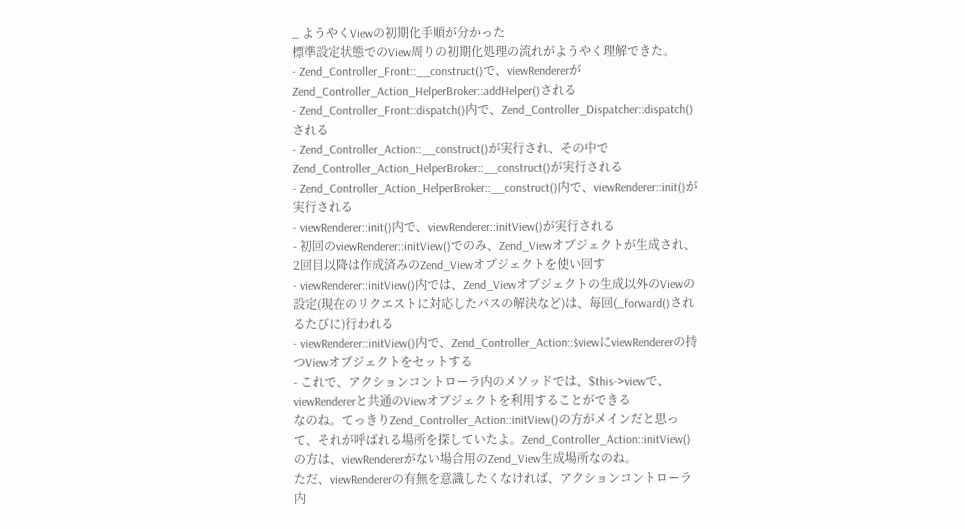_ ようやくViewの初期化手順が分かった
標準設定状態でのView周りの初期化処理の流れがようやく理解できた。
- Zend_Controller_Front::__construct()で、viewRendererがZend_Controller_Action_HelperBroker::addHelper()される
- Zend_Controller_Front::dispatch()内で、Zend_Controller_Dispatcher::dispatch()される
- Zend_Controller_Action::__construct()が実行され、その中でZend_Controller_Action_HelperBroker::__construct()が実行される
- Zend_Controller_Action_HelperBroker::__construct()内で、viewRenderer::init()が実行される
- viewRenderer::init()内で、viewRenderer::initView()が実行される
- 初回のviewRenderer::initView()でのみ、Zend_Viewオブジェクトが生成され、2回目以降は作成済みのZend_Viewオブジェクトを使い回す
- viewRenderer::initView()内では、Zend_Viewオブジェクトの生成以外のViewの設定(現在のリクエストに対応したパスの解決など)は、毎回(_forward()されるたびに)行われる
- viewRenderer::initView()内で、Zend_Controller_Action::$viewにviewRendererの持つViewオブジェクトをセットする
- これで、アクションコントローラ内のメソッドでは、$this->viewで、viewRendererと共通のViewオブジェクトを利用することができる
なのね。てっきりZend_Controller_Action::initView()の方がメインだと思って、それが呼ばれる場所を探していたよ。Zend_Controller_Action::initView()の方は、viewRendererがない場合用のZend_View生成場所なのね。
ただ、viewRendererの有無を意識したくなければ、アクションコントローラ内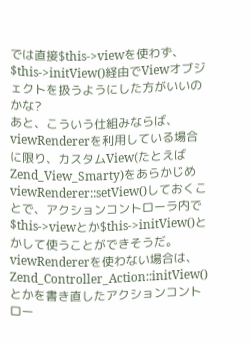では直接$this->viewを使わず、$this->initView()経由でViewオブジェクトを扱うようにした方がいいのかな?
あと、こういう仕組みならば、viewRendererを利用している場合に限り、カスタムView(たとえばZend_View_Smarty)をあらかじめviewRenderer::setView()しておくことで、アクションコントローラ内で$this->viewとか$this->initView()とかして使うことができそうだ。viewRendererを使わない場合は、Zend_Controller_Action::initView()とかを書き直したアクションコントロー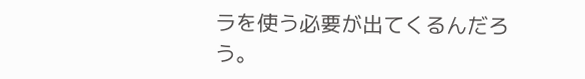ラを使う必要が出てくるんだろう。